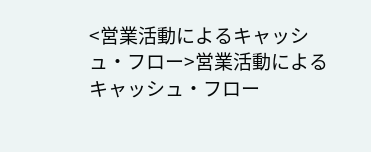<営業活動によるキャッシュ・フロー>営業活動によるキャッシュ・フロー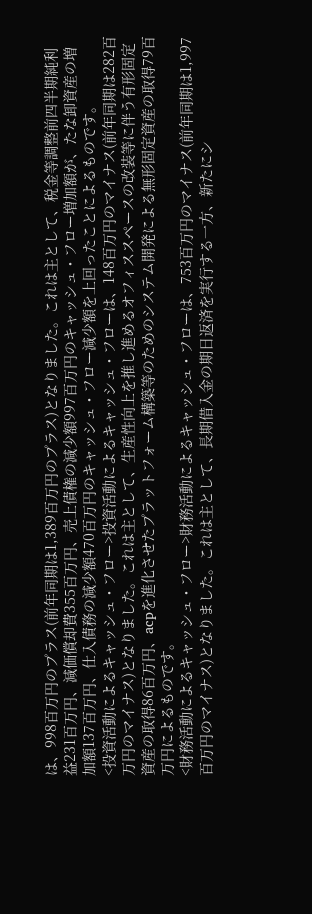は、998百万円のプラス(前年同期は1,389百万円のプラス)となりました。これは主として、税金等調整前四半期純利益231百万円、減価償却費355百万円、売上債権の減少額997百万円のキャッシュ・フロー増加額が、たな卸資産の増加額137百万円、仕入債務の減少額470百万円のキャッシュ・フロー減少額を上回ったことによるものです。
<投資活動によるキャッシュ・フロー>投資活動によるキャッシュ・フローは、148百万円のマイナス(前年同期は282百万円のマイナス)となりました。これは主として、生産性向上を推し進めるオフィススペースの改装等に伴う有形固定資産の取得86百万円、acpを進化させたプラットフォーム構築等のためのシステム開発による無形固定資産の取得79百万円によるものです。
<財務活動によるキャッシュ・フロー>財務活動によるキャッシュ・フローは、753百万円のマイナス(前年同期は1,997百万円のマイナス)となりました。これは主として、長期借入金の期日返済を実行する一方、新たにシ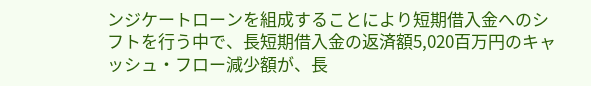ンジケートローンを組成することにより短期借入金へのシフトを行う中で、長短期借入金の返済額5,020百万円のキャッシュ・フロー減少額が、長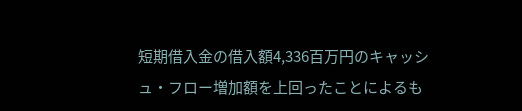短期借入金の借入額4,336百万円のキャッシュ・フロー増加額を上回ったことによるも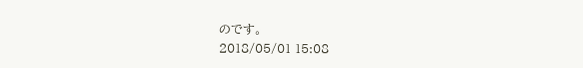のです。
2018/05/01 15:08